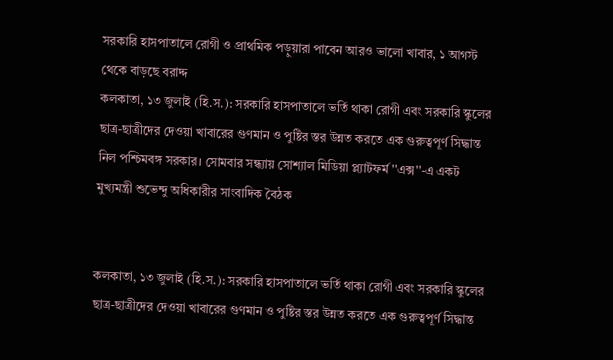সরকারি হাসপাতালে রোগী ও প্রাথমিক পড়ুয়ারা পাবেন আরও ভালো খাবার, ১ আগস্ট থেকে বাড়ছে বরাদ্দ
কলকাতা, ১৩ জুলাই (হি.স.): সরকারি হাসপাতালে ভর্তি থাকা রোগী এবং সরকারি স্কুলের ছাত্র-ছাত্রীদের দেওয়া খাবারের গুণমান ও পুষ্টির স্তর উন্নত করতে এক গুরুত্বপূর্ণ সিদ্ধান্ত নিল পশ্চিমবঙ্গ সরকার। সোমবার সন্ধ্যায় সোশ্যাল মিডিয়া প্ল্যাটফর্ম ''এক্স''-এ একট
মুখ্যমন্ত্রী শুভেন্দু অধিকারীর সাংবাদিক বৈঠক


কলকাতা, ১৩ জুলাই (হি.স.): সরকারি হাসপাতালে ভর্তি থাকা রোগী এবং সরকারি স্কুলের ছাত্র-ছাত্রীদের দেওয়া খাবারের গুণমান ও পুষ্টির স্তর উন্নত করতে এক গুরুত্বপূর্ণ সিদ্ধান্ত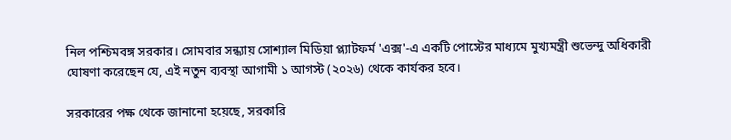নিল পশ্চিমবঙ্গ সরকার। সোমবার সন্ধ্যায় সোশ্যাল মিডিয়া প্ল্যাটফর্ম 'এক্স'-এ একটি পোস্টের মাধ্যমে মুখ্যমন্ত্রী শুভেন্দু অধিকারী ঘোষণা করেছেন যে, এই নতুন ব্যবস্থা আগামী ১ আগস্ট (২০২৬) থেকে কার্যকর হবে।

সরকারের পক্ষ থেকে জানানো হয়েছে, সরকারি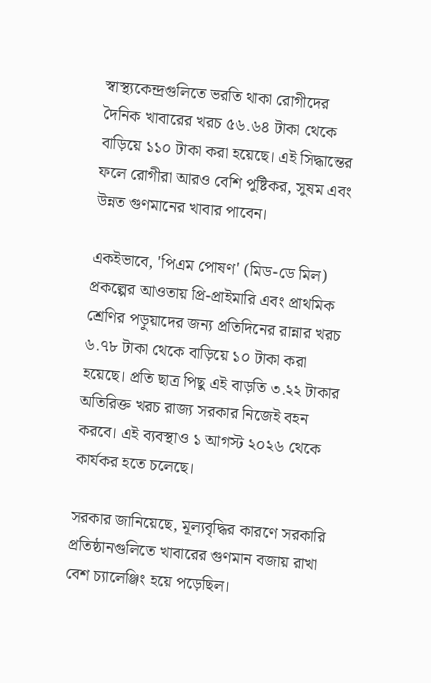স্বাস্থ্যকেন্দ্রগুলিতে ভরতি থাকা রোগীদের দৈনিক খাবারের খরচ ৫৬.৬৪ টাকা থেকে বাড়িয়ে ১১০ টাকা করা হয়েছে। এই সিদ্ধান্তের ফলে রোগীরা আরও বেশি পুষ্টিকর, সুষম এবং উন্নত গুণমানের খাবার পাবেন।

একইভাবে, 'পিএম পোষণ' (মিড-ডে মিল) প্রকল্পের আওতায় প্রি-প্রাইমারি এবং প্রাথমিক শ্রেণির পড়ুয়াদের জন্য প্রতিদিনের রান্নার খরচ ৬.৭৮ টাকা থেকে বাড়িয়ে ১০ টাকা করা হয়েছে। প্রতি ছাত্র পিছু এই বাড়তি ৩.২২ টাকার অতিরিক্ত খরচ রাজ্য সরকার নিজেই বহন করবে। এই ব্যবস্থাও ১ আগস্ট ২০২৬ থেকে কার্যকর হতে চলেছে।

সরকার জানিয়েছে, মূল্যবৃদ্ধির কারণে সরকারি প্রতিষ্ঠানগুলিতে খাবারের গুণমান বজায় রাখা বেশ চ্যালেঞ্জিং হয়ে পড়েছিল।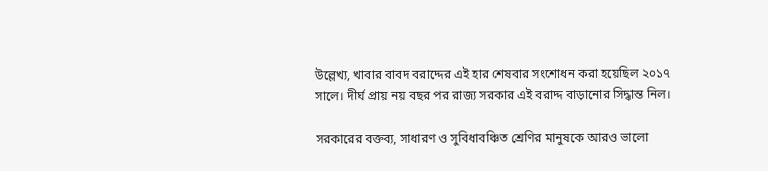উল্লেখ্য, খাবার বাবদ বরাদ্দের এই হার শেষবার সংশোধন করা হয়েছিল ২০১৭ সালে। দীর্ঘ প্রায় নয় বছর পর রাজ্য সরকার এই বরাদ্দ বাড়ানোর সিদ্ধান্ত নিল।

সরকারের বক্তব্য, সাধারণ ও সুবিধাবঞ্চিত শ্রেণির মানুষকে আরও ভালো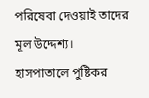পরিষেবা দেওয়াই তাদের মূল উদ্দেশ্য। হাসপাতালে পুষ্টিকর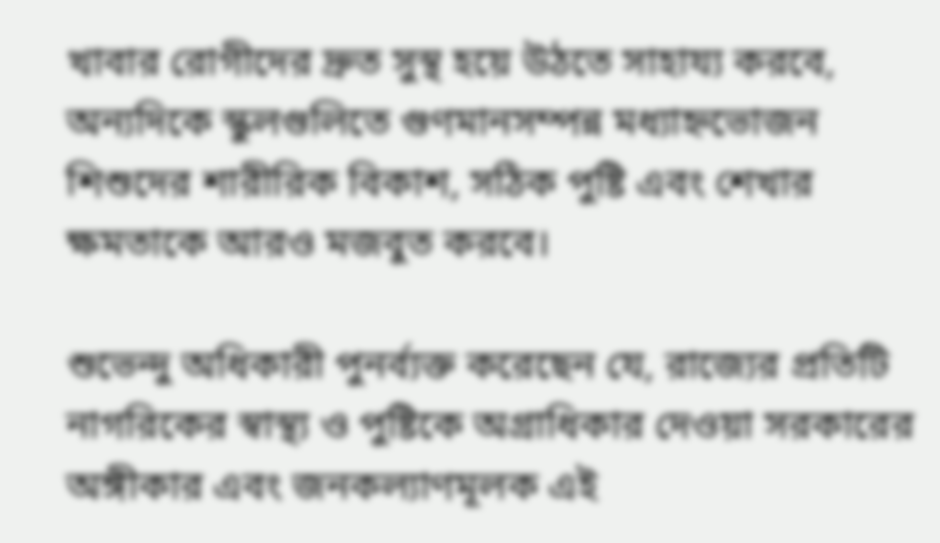খাবার রোগীদের দ্রুত সুস্থ হয়ে উঠতে সাহায্য করবে, অন্যদিকে স্কুলগুলিতে গুণমানসম্পন্ন মধ্যাহ্নভোজন শিশুদের শারীরিক বিকাশ, সঠিক পুষ্টি এবং শেখার ক্ষমতাকে আরও মজবুত করবে।

শুভেন্দু অধিকারী পুনর্ব্যক্ত করেছেন যে, রাজ্যের প্রতিটি নাগরিকের স্বাস্থ্য ও পুষ্টিকে অগ্রাধিকার দেওয়া সরকারের অঙ্গীকার এবং জনকল্যাণমূলক এই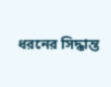ধরনের সিদ্ধান্ত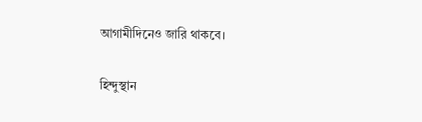আগামীদিনেও জারি থাকবে।

হিন্দুস্থান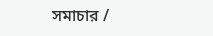সমাচার /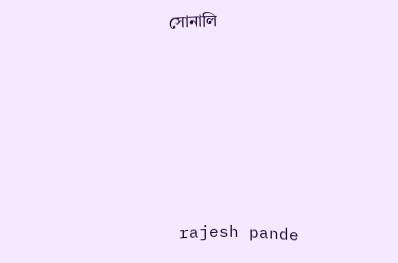সোনালি






 rajesh pande